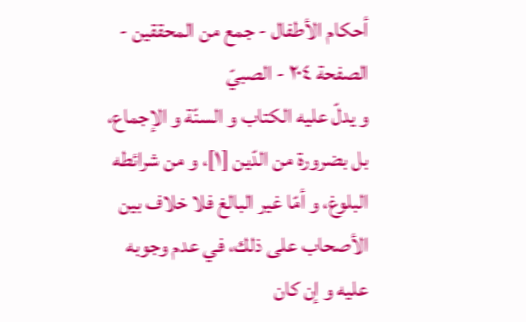أحكام الأطفال - جمع من المحققين - الصفحة ٢٠٤ - الصبيّ
و يدلّ عليه الكتاب و السنّة و الإجماع، بل بضرورة من الدّين [١]، و من شرائطه البلوغ، و أمّا غير البالغ فلا خلاف بين الأصحاب على ذلك، في عدم وجوبه عليه و إن كان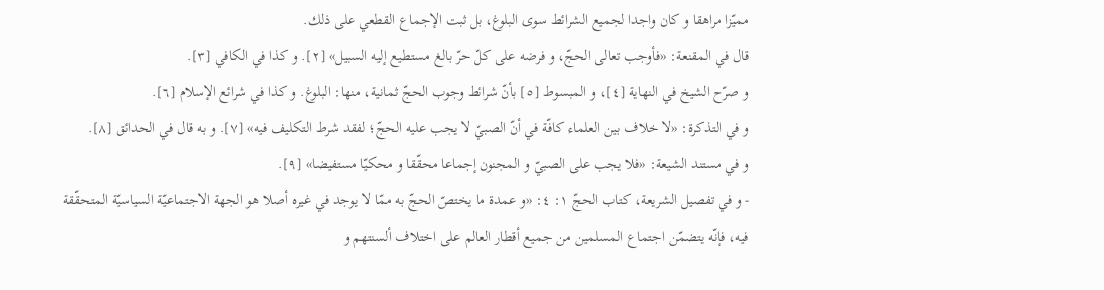مميّزا مراهقا و كان واجدا لجميع الشرائط سوى البلوغ، بل ثبت الإجماع القطعي على ذلك.
قال في المقنعة: «فأوجب تعالى الحجّ، و فرضه على كلّ حرّ بالغ مستطيع إليه السبيل» [٢]. و كذا في الكافي [٣].
و صرّح الشيخ في النهاية [٤]، و المبسوط [٥] بأنّ شرائط وجوب الحجّ ثمانية، منها: البلوغ. و كذا في شرائع الإسلام [٦].
و في التذكرة: «لا خلاف بين العلماء كافّة في أنّ الصبيّ لا يجب عليه الحجّ؛ لفقد شرط التكليف فيه» [٧]. و به قال في الحدائق [٨].
و في مستند الشيعة: «فلا يجب على الصبيّ و المجنون إجماعا محقّقا و محكيّا مستفيضا» [٩].
- و في تفصيل الشريعة، كتاب الحجّ ١: ٤: «و عمدة ما يختصّ الحجّ به ممّا لا يوجد في غيره أصلا هو الجهة الاجتماعيّة السياسيّة المتحقّقة فيه، فإنّه يتضمّن اجتماع المسلمين من جميع أقطار العالم على اختلاف ألسنتهم و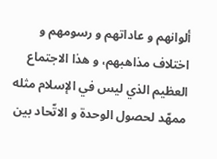ألوانهم و عاداتهم و رسومهم و اختلاف مذاهبهم، و هذا الاجتماع العظيم الذي ليس في الإسلام مثله ممهّد لحصول الوحدة و الاتّحاد بين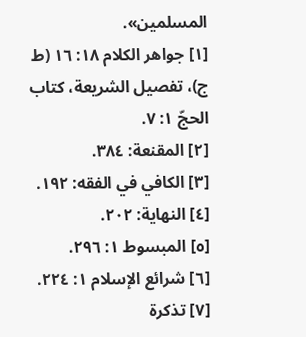المسلمين».
[١] جواهر الكلام ١٨: ١٦ (ط ج)، تفصيل الشريعة، كتاب الحجّ ١: ٧.
[٢] المقنعة: ٣٨٤.
[٣] الكافي في الفقه: ١٩٢.
[٤] النهاية: ٢٠٢.
[٥] المبسوط ١: ٢٩٦.
[٦] شرائع الإسلام ١: ٢٢٤.
[٧] تذكرة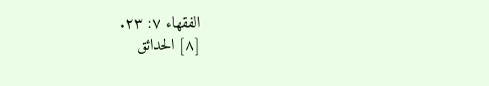الفقهاء ٧: ٢٣.
[٨] الحدائق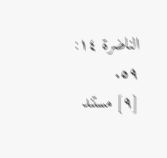الناضرة ١٤: ٥٩.
[٩] مستند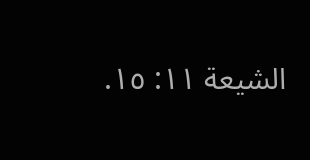الشيعة ١١: ١٥.